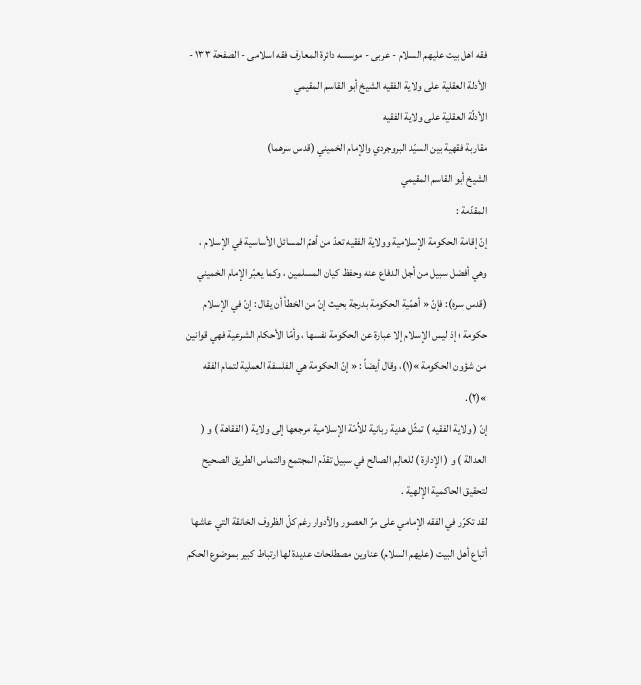فقه اهل بیت علیهم السلام - عربی - موسسه دائرة المعارف فقه اسلامی - الصفحة ١٣٣ - الأدلة العقلية على ولاية الفقيه الشيخ أبو القاسم المقيمي
الأدلّة العقلية على ولاية الفقيه
مقاربة فقهية بين السيّد البروجردي والإمام الخميني (قدس سرهما)
الشيخ أبو القاسم المقيمي
المقدّمة :
إنّ إقامة الحكومة الإسلامية وولاية الفقيه تعدّ من أهمّ المسائل الأساسية في الإسلام ، وهي أفضل سبيل من أجل الدفاع عنه وحفظ كيان المسلمين ، وكما يعبّر الإمام الخميني (قدس سره): فإنّ « أهمّية الحكومة بدرجة بحيث إنّ من الخطأ أن يقال : إنّ في الإسلام حكومة ؛ إذ ليس الإسلام إلا عبارة عن الحكومة نفسها ، وأمّا الأحكام الشرعية فهي قوانين من شؤون الحكومة »(١)، وقال أيضاً : « إنّ الحكومة هي الفلسفة العملية لتمام الفقه »(٢).
إنّ ( ولاية الفقيه ) تمثّل هدية ربانية للاُمّة الإسلامية مرجعها إلى ولاية ( الفقاهة ) و ( العدالة ) و ( الإدارة ) للعالِم الصالح في سبيل تقدّم المجتمع والتماس الطريق الصحيح لتحقيق الحاكمية الإلهية .
لقد تكرّر في الفقه الإمامي على مرّ العصور والأدوار رغم كلّ الظروف الخانقة التي عاشها أتباع أهل البيت (عليهم السلام) عناوين مصطلحات عديدة لها ارتباط كبير بموضوع الحكم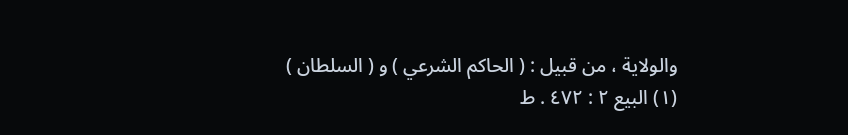والولاية ، من قبيل : ( الحاكم الشرعي ) و ( السلطان )
(١) البيع ٢ : ٤٧٢ . ط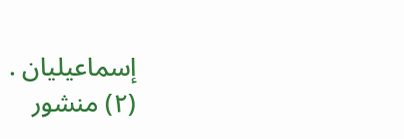إسماعيليان .
(٢) منشور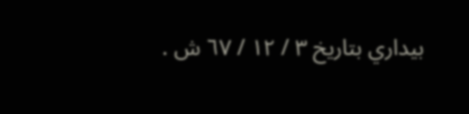بيداري بتاريخ ٣ / ١٢ / ٦٧ ش .